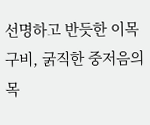선명하고 반듯한 이목구비, 굵직한 중저음의 목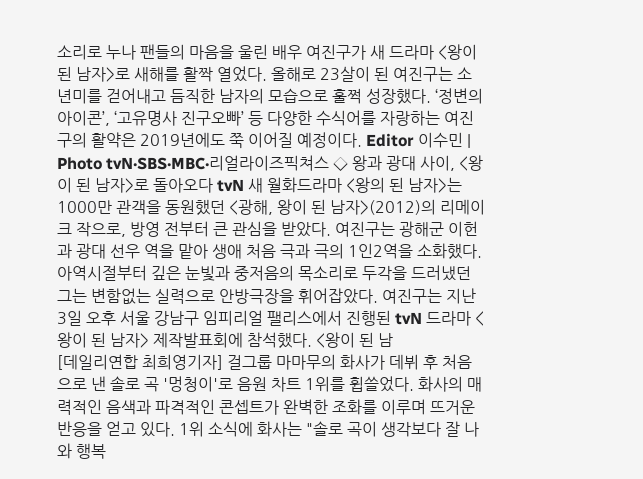소리로 누나 팬들의 마음을 울린 배우 여진구가 새 드라마 <왕이 된 남자>로 새해를 활짝 열었다. 올해로 23살이 된 여진구는 소년미를 걷어내고 듬직한 남자의 모습으로 훌쩍 성장했다. ‘정변의 아이콘’, ‘고유명사 진구오빠’ 등 다양한 수식어를 자랑하는 여진구의 활약은 2019년에도 쭉 이어질 예정이다. Editor 이수민 | Photo tvN·SBS·MBC·리얼라이즈픽쳐스 ◇ 왕과 광대 사이, <왕이 된 남자>로 돌아오다 tvN 새 월화드라마 <왕의 된 남자>는 1000만 관객을 동원했던 <광해, 왕이 된 남자>(2012)의 리메이크 작으로, 방영 전부터 큰 관심을 받았다. 여진구는 광해군 이헌과 광대 선우 역을 맡아 생애 처음 극과 극의 1인2역을 소화했다. 아역시절부터 깊은 눈빛과 중저음의 목소리로 두각을 드러냈던 그는 변함없는 실력으로 안방극장을 휘어잡았다. 여진구는 지난 3일 오후 서울 강남구 임피리얼 팰리스에서 진행된 tvN 드라마 <왕이 된 남자> 제작발표회에 참석했다. <왕이 된 남
[데일리연합 최희영기자] 걸그룹 마마무의 화사가 데뷔 후 처음으로 낸 솔로 곡 '멍청이'로 음원 차트 1위를 휩쓸었다. 화사의 매력적인 음색과 파격적인 콘셉트가 완벽한 조화를 이루며 뜨거운 반응을 얻고 있다. 1위 소식에 화사는 "솔로 곡이 생각보다 잘 나와 행복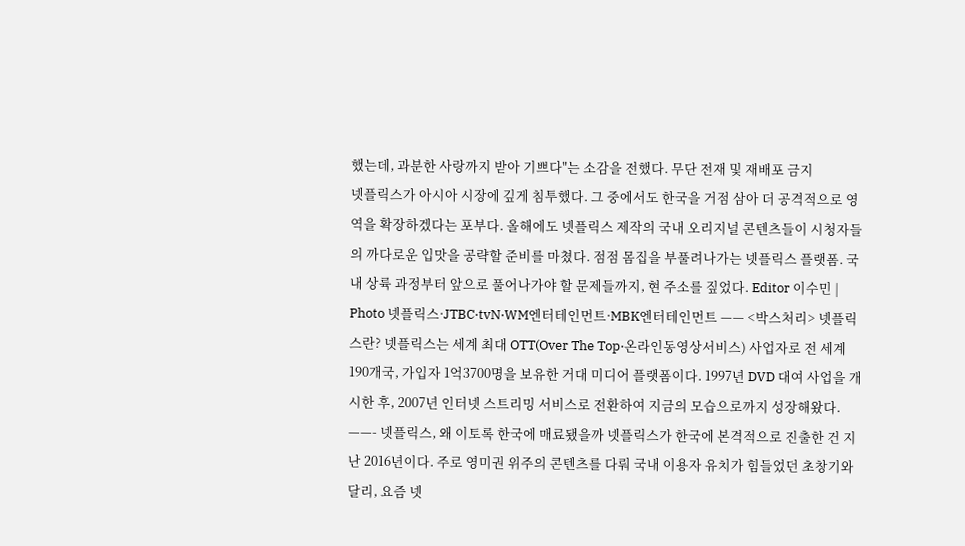했는데, 과분한 사랑까지 받아 기쁘다"는 소감을 전했다. 무단 전재 및 재배포 금지
넷플릭스가 아시아 시장에 깊게 침투했다. 그 중에서도 한국을 거점 삼아 더 공격적으로 영역을 확장하겠다는 포부다. 올해에도 넷플릭스 제작의 국내 오리지널 콘텐츠들이 시청자들의 까다로운 입맛을 공략할 준비를 마쳤다. 점점 몸집을 부풀려나가는 넷플릭스 플랫폼. 국내 상륙 과정부터 앞으로 풀어나가야 할 문제들까지, 현 주소를 짚었다. Editor 이수민 | Photo 넷플릭스·JTBC·tvN·WM엔터테인먼트·MBK엔터테인먼트 —— <박스처리> 넷플릭스란? 넷플릭스는 세계 최대 OTT(Over The Top·온라인동영상서비스) 사업자로 전 세계 190개국, 가입자 1억3700명을 보유한 거대 미디어 플랫폼이다. 1997년 DVD 대여 사업을 개시한 후, 2007년 인터넷 스트리밍 서비스로 전환하여 지금의 모습으로까지 성장해왔다. ——- 넷플릭스, 왜 이토록 한국에 매료됐을까 넷플릭스가 한국에 본격적으로 진출한 건 지난 2016년이다. 주로 영미권 위주의 콘텐츠를 다뤄 국내 이용자 유치가 힘들었던 초창기와 달리, 요즘 넷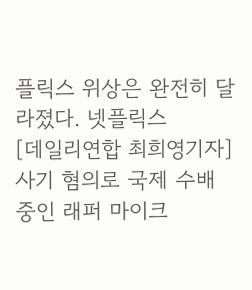플릭스 위상은 완전히 달라졌다. 넷플릭스
[데일리연합 최희영기자] 사기 혐의로 국제 수배 중인 래퍼 마이크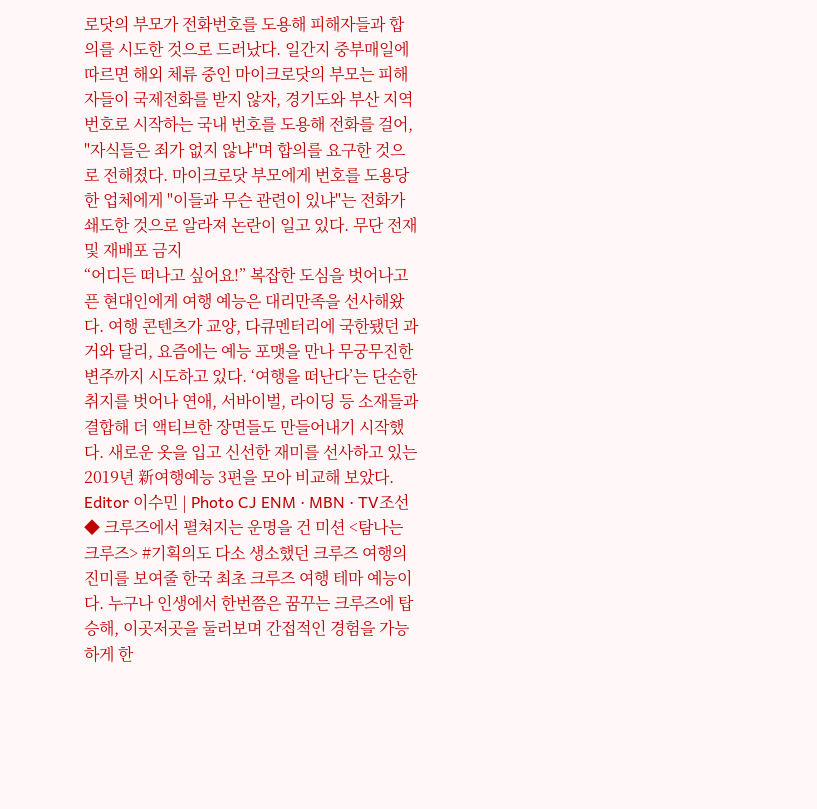로닷의 부모가 전화번호를 도용해 피해자들과 합의를 시도한 것으로 드러났다. 일간지 중부매일에 따르면 해외 체류 중인 마이크로닷의 부모는 피해자들이 국제전화를 받지 않자, 경기도와 부산 지역 번호로 시작하는 국내 번호를 도용해 전화를 걸어, "자식들은 죄가 없지 않냐"며 합의를 요구한 것으로 전해졌다. 마이크로닷 부모에게 번호를 도용당한 업체에게 "이들과 무슨 관련이 있냐"는 전화가 쇄도한 것으로 알라져 논란이 일고 있다. 무단 전재 및 재배포 금지
“어디든 떠나고 싶어요!” 복잡한 도심을 벗어나고픈 현대인에게 여행 예능은 대리만족을 선사해왔다. 여행 콘텐츠가 교양, 다큐멘터리에 국한됐던 과거와 달리, 요즘에는 예능 포맷을 만나 무궁무진한 변주까지 시도하고 있다. ‘여행을 떠난다’는 단순한 취지를 벗어나 연애, 서바이벌, 라이딩 등 소재들과 결합해 더 액티브한 장면들도 만들어내기 시작했다. 새로운 옷을 입고 신선한 재미를 선사하고 있는 2019년 新여행예능 3편을 모아 비교해 보았다. Editor 이수민 | Photo CJ ENM · MBN · TV조선 ◆ 크루즈에서 펼쳐지는 운명을 건 미션 <탐나는 크루즈> #기획의도 다소 생소했던 크루즈 여행의 진미를 보여줄 한국 최초 크루즈 여행 테마 예능이다. 누구나 인생에서 한번쯤은 꿈꾸는 크루즈에 탑승해, 이곳저곳을 둘러보며 간접적인 경험을 가능하게 한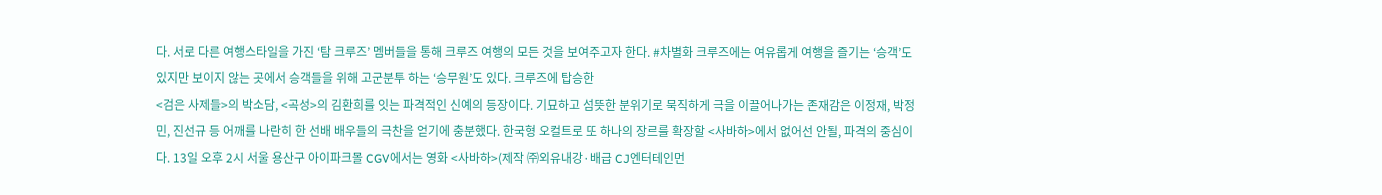다. 서로 다른 여행스타일을 가진 ‘탐 크루즈’ 멤버들을 통해 크루즈 여행의 모든 것을 보여주고자 한다. #차별화 크루즈에는 여유롭게 여행을 즐기는 ‘승객’도 있지만 보이지 않는 곳에서 승객들을 위해 고군분투 하는 ‘승무원’도 있다. 크루즈에 탑승한
<검은 사제들>의 박소담, <곡성>의 김환희를 잇는 파격적인 신예의 등장이다. 기묘하고 섬뜻한 분위기로 묵직하게 극을 이끌어나가는 존재감은 이정재, 박정민, 진선규 등 어깨를 나란히 한 선배 배우들의 극찬을 얻기에 충분했다. 한국형 오컬트로 또 하나의 장르를 확장할 <사바하>에서 없어선 안될, 파격의 중심이다. 13일 오후 2시 서울 용산구 아이파크몰 CGV에서는 영화 <사바하>(제작 ㈜외유내강·배급 CJ엔터테인먼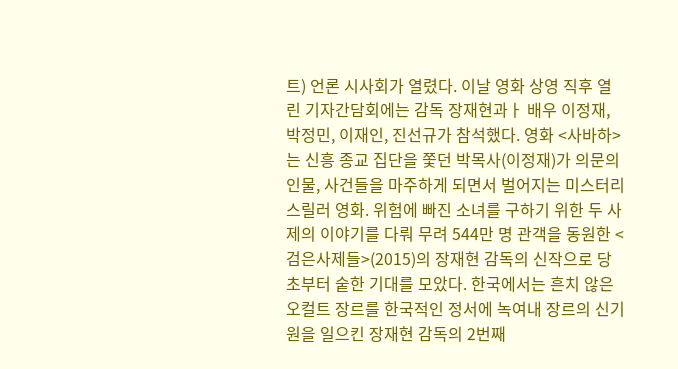트) 언론 시사회가 열렸다. 이날 영화 상영 직후 열린 기자간담회에는 감독 장재현과ㅏ 배우 이정재, 박정민, 이재인, 진선규가 참석했다. 영화 <사바하>는 신흥 종교 집단을 쫓던 박목사(이정재)가 의문의 인물, 사건들을 마주하게 되면서 벌어지는 미스터리 스릴러 영화. 위험에 빠진 소녀를 구하기 위한 두 사제의 이야기를 다뤄 무려 544만 명 관객을 동원한 <검은사제들>(2015)의 장재현 감독의 신작으로 당초부터 숱한 기대를 모았다. 한국에서는 흔치 않은 오컬트 장르를 한국적인 정서에 녹여내 장르의 신기원을 일으킨 장재현 감독의 2번째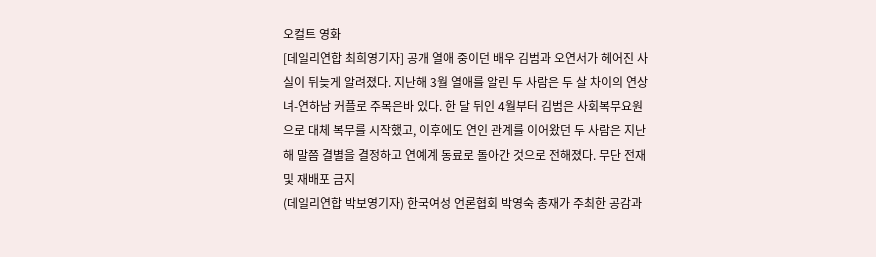오컬트 영화
[데일리연합 최희영기자] 공개 열애 중이던 배우 김범과 오연서가 헤어진 사실이 뒤늦게 알려졌다. 지난해 3월 열애를 알린 두 사람은 두 살 차이의 연상녀-연하남 커플로 주목은바 있다. 한 달 뒤인 4월부터 김범은 사회복무요원으로 대체 복무를 시작했고, 이후에도 연인 관계를 이어왔던 두 사람은 지난해 말쯤 결별을 결정하고 연예계 동료로 돌아간 것으로 전해졌다. 무단 전재 및 재배포 금지
(데일리연합 박보영기자) 한국여성 언론협회 박영숙 총재가 주최한 공감과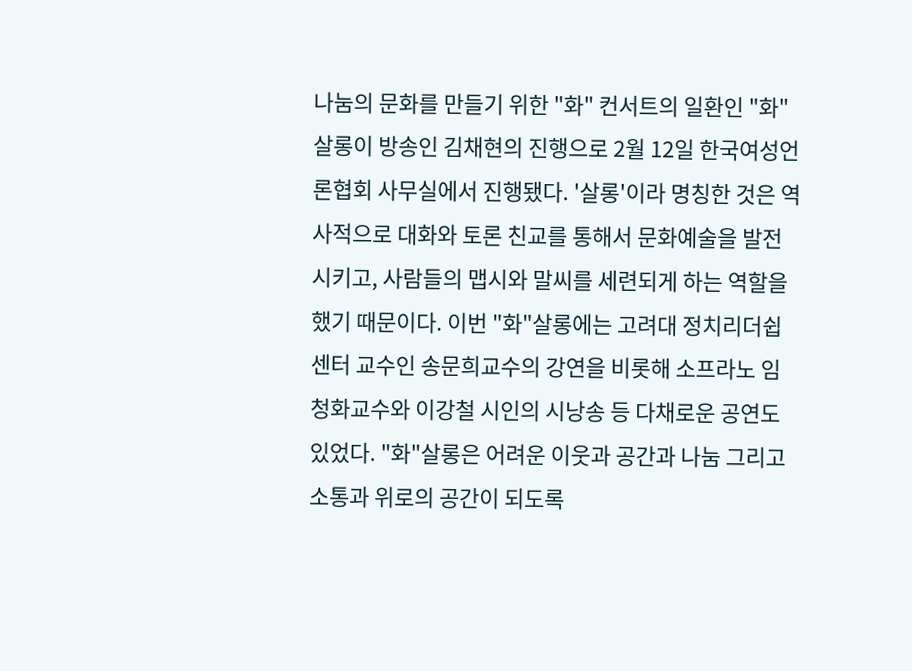나눔의 문화를 만들기 위한 "화" 컨서트의 일환인 "화"살롱이 방송인 김채현의 진행으로 2월 12일 한국여성언론협회 사무실에서 진행됐다. '살롱'이라 명칭한 것은 역사적으로 대화와 토론 친교를 통해서 문화예술을 발전시키고, 사람들의 맵시와 말씨를 세련되게 하는 역할을 했기 때문이다. 이번 "화"살롱에는 고려대 정치리더쉽센터 교수인 송문희교수의 강연을 비롯해 소프라노 임청화교수와 이강철 시인의 시낭송 등 다채로운 공연도 있었다. "화"살롱은 어려운 이웃과 공간과 나눔 그리고 소통과 위로의 공간이 되도록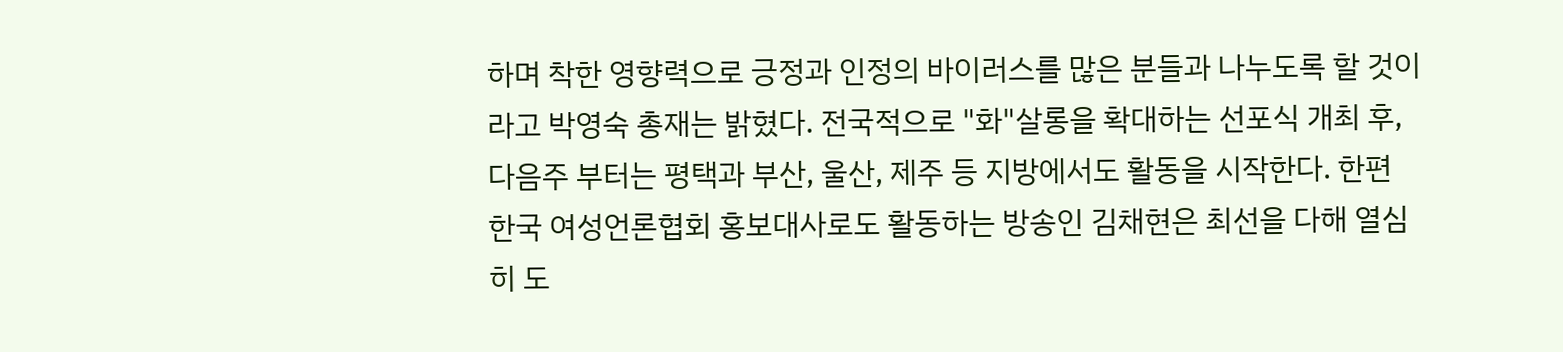하며 착한 영향력으로 긍정과 인정의 바이러스를 많은 분들과 나누도록 할 것이라고 박영숙 총재는 밝혔다. 전국적으로 "화"살롱을 확대하는 선포식 개최 후, 다음주 부터는 평택과 부산, 울산, 제주 등 지방에서도 활동을 시작한다. 한편 한국 여성언론협회 홍보대사로도 활동하는 방송인 김채현은 최선을 다해 열심히 도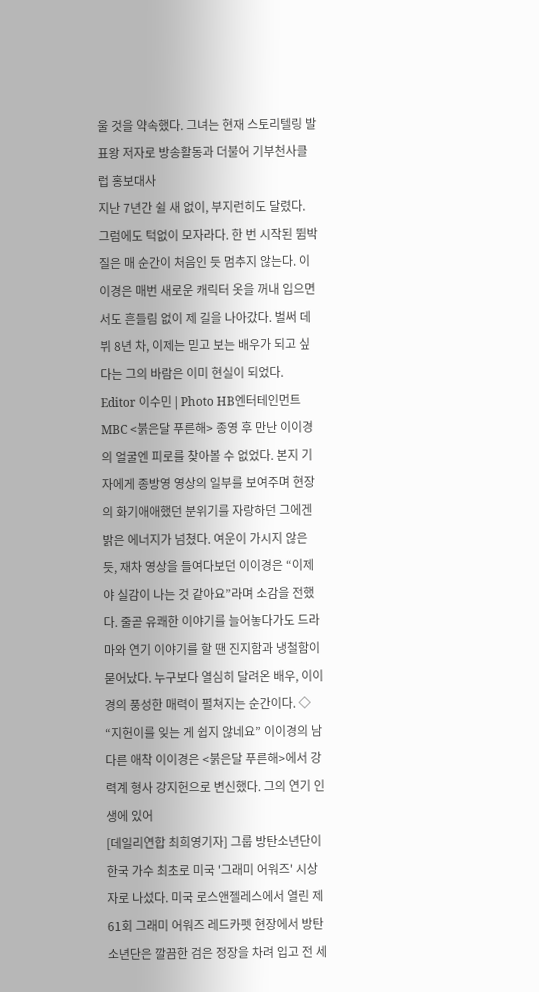울 것을 약속했다. 그녀는 현재 스토리텔링 발표왕 저자로 방송활동과 더불어 기부천사클럽 홍보대사
지난 7년간 쉴 새 없이, 부지런히도 달렸다. 그럼에도 턱없이 모자라다. 한 번 시작된 뜀박질은 매 순간이 처음인 듯 멈추지 않는다. 이이경은 매번 새로운 캐릭터 옷을 꺼내 입으면서도 흔들림 없이 제 길을 나아갔다. 벌써 데뷔 8년 차, 이제는 믿고 보는 배우가 되고 싶다는 그의 바람은 이미 현실이 되었다. Editor 이수민 | Photo HB엔터테인먼트 MBC <붉은달 푸른해> 종영 후 만난 이이경의 얼굴엔 피로를 찾아볼 수 없었다. 본지 기자에게 종방영 영상의 일부를 보여주며 현장의 화기애애했던 분위기를 자랑하던 그에겐 밝은 에너지가 넘쳤다. 여운이 가시지 않은 듯, 재차 영상을 들여다보던 이이경은 “이제야 실감이 나는 것 같아요”라며 소감을 전했다. 줄곧 유쾌한 이야기를 늘어놓다가도 드라마와 연기 이야기를 할 땐 진지함과 냉철함이 묻어났다. 누구보다 열심히 달려온 배우, 이이경의 풍성한 매력이 펼쳐지는 순간이다. ◇ “지헌이를 잊는 게 쉽지 않네요” 이이경의 남다른 애착 이이경은 <붉은달 푸른해>에서 강력계 형사 강지헌으로 변신했다. 그의 연기 인생에 있어
[데일리연합 최희영기자] 그룹 방탄소년단이 한국 가수 최초로 미국 '그래미 어워즈' 시상자로 나섰다. 미국 로스앤젤레스에서 열린 제61회 그래미 어워즈 레드카펫 현장에서 방탄소년단은 깔끔한 검은 정장을 차려 입고 전 세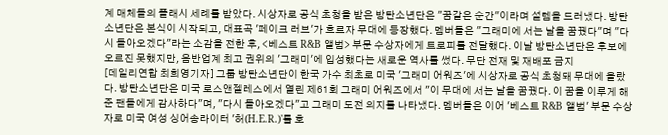계 매체들의 플래시 세례를 받았다. 시상자로 공식 초청을 받은 방탄소년단은 "꿈같은 순간"이라며 설렘을 드러냈다. 방탄소년단은 본식이 시작되고, 대표곡 '페이크 러브'가 흐르자 무대에 등장했다. 멤버들은 "그래미에 서는 날을 꿈꿨다"며 "다시 돌아오겠다"라는 소감을 전한 후, <베스트 R&B 앨범> 부문 수상자에게 트로피를 전달했다. 이날 방탄소년단은 후보에 오르진 못했지만, 음반업계 최고 권위의 '그래미'에 입성했다는 새로운 역사를 썼다. 무단 전재 및 재배포 금지
[데일리연합 최희영기자] 그룹 방탄소년단이 한국 가수 최초로 미국 '그래미 어워즈'에 시상자로 공식 초청돼 무대에 올랐다. 방탄소년단은 미국 로스앤젤레스에서 열린 제61회 그래미 어워즈에서 "이 무대에 서는 날을 꿈꿨다. 이 꿈을 이루게 해준 팬들에게 감사하다"며, "다시 돌아오겠다"고 그래미 도전 의지를 나타냈다. 멤버들은 이어 '베스트 R&B 앨범' 부문 수상자로 미국 여성 싱어송라이터 '허(H.E.R.)'를 호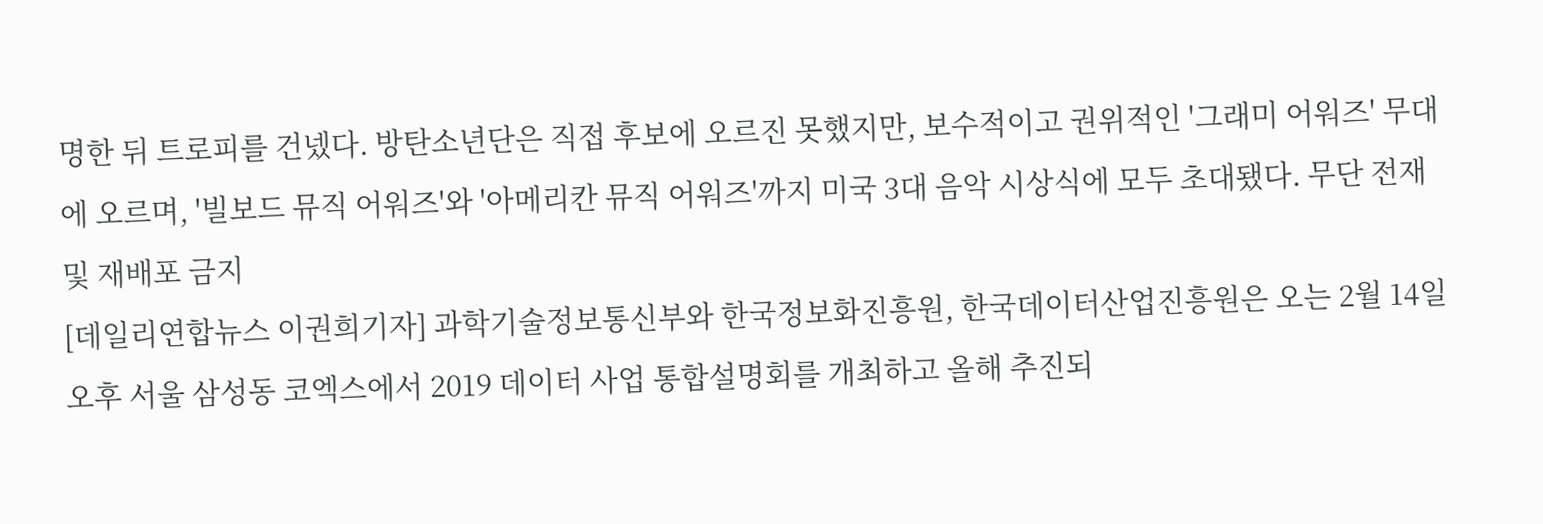명한 뒤 트로피를 건넸다. 방탄소년단은 직접 후보에 오르진 못했지만, 보수적이고 권위적인 '그래미 어워즈' 무대에 오르며, '빌보드 뮤직 어워즈'와 '아메리칸 뮤직 어워즈'까지 미국 3대 음악 시상식에 모두 초대됐다. 무단 전재 및 재배포 금지
[데일리연합뉴스 이권희기자] 과학기술정보통신부와 한국정보화진흥원, 한국데이터산업진흥원은 오는 2월 14일 오후 서울 삼성동 코엑스에서 2019 데이터 사업 통합설명회를 개최하고 올해 추진되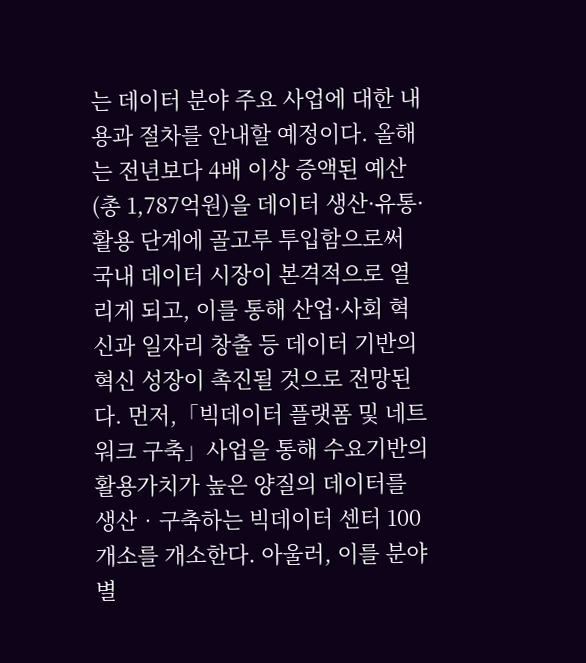는 데이터 분야 주요 사업에 대한 내용과 절차를 안내할 예정이다. 올해는 전년보다 4배 이상 증액된 예산(총 1,787억원)을 데이터 생산·유통·활용 단계에 골고루 투입함으로써 국내 데이터 시장이 본격적으로 열리게 되고, 이를 통해 산업·사회 혁신과 일자리 창출 등 데이터 기반의 혁신 성장이 촉진될 것으로 전망된다. 먼저,「빅데이터 플랫폼 및 네트워크 구축」사업을 통해 수요기반의 활용가치가 높은 양질의 데이터를 생산‧구축하는 빅데이터 센터 100개소를 개소한다. 아울러, 이를 분야별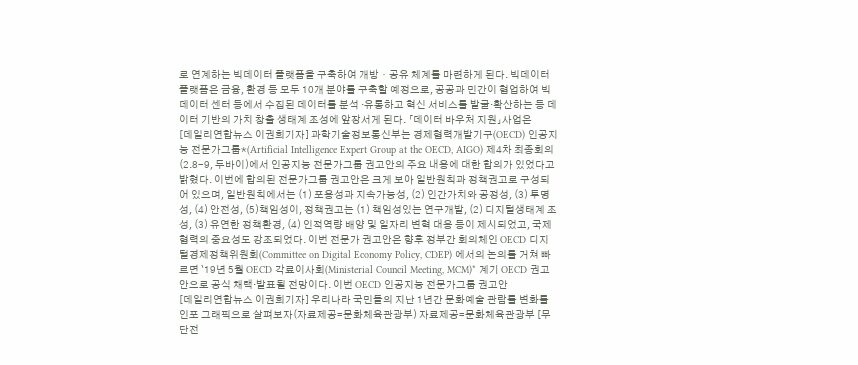로 연계하는 빅데이터 플랫폼을 구축하여 개방ㆍ공유 체계를 마련하게 된다. 빅데이터 플랫폼은 금융, 환경 등 모두 10개 분야를 구축할 예정으로, 공공과 민간이 협업하여 빅데이터 센터 등에서 수집된 데이터를 분석 ·유통하고 혁신 서비스를 발굴·확산하는 등 데이터 기반의 가치 창출 생태계 조성에 앞장서게 된다. 「데이터 바우처 지원」사업은
[데일리연합뉴스 이권희기자] 과학기술정보통신부는 경제협력개발기구(OECD) 인공지능 전문가그룹*(Artificial Intelligence Expert Group at the OECD, AIGO) 제4차 최종회의(2.8-9, 두바이)에서 인공지능 전문가그룹 권고안의 주요 내용에 대한 합의가 있었다고 밝혔다. 이번에 합의된 전문가그룹 권고안은 크게 보아 일반원칙과 정책권고로 구성되어 있으며, 일반원칙에서는 (1) 포용성과 지속가능성, (2) 인간가치와 공정성, (3) 투명성, (4) 안전성, (5)책임성이, 정책권고는 (1) 책임성있는 연구개발, (2) 디지털생태계 조성, (3) 유연한 정책환경, (4) 인적역량 배양 및 일자리 변혁 대응 등이 제시되었고, 국제협력의 중요성도 강조되었다. 이번 전문가 권고안은 향후 정부간 회의체인 OECD 디지털경제정책위원회(Committee on Digital Economy Policy, CDEP) 에서의 논의를 거쳐 빠르면 `19년 5월 OECD 각료이사회(Ministerial Council Meeting, MCM)* 계기 OECD 권고안으로 공식 채택·발표될 전망이다. 이번 OECD 인공지능 전문가그룹 권고안
[데일리연합뉴스 이권희기자] 우리나라 국민들의 지난 1년간 문화예술 관람률 변화를 인포 그래픽으로 살펴보자(자료제공=문화체육관광부) 자료제공=문화체육관광부 [무단전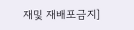재및 재배포금지]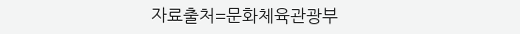자료출처=문화체육관광부